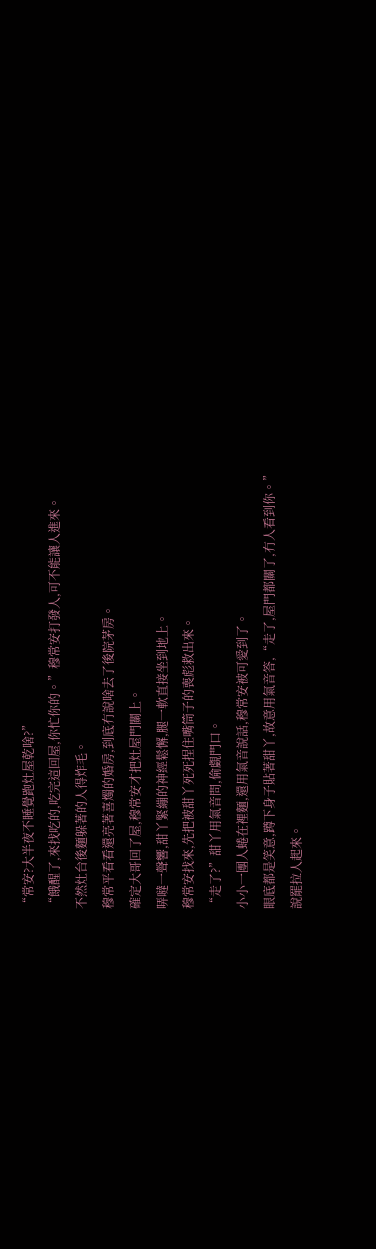“常安?大半夜不睡覺跑灶屋乾啥?”
“餓醒了,來找吃的,吃完這回屋,你忙你的。”穆常安打發人,可不能讓人進來。
不然灶台後麵躲著的人得炸毛。
穆常平看看還亮著喜燭的婚房,到底冇說啥去了後院茅房。
確定大哥回了屋,穆常安才把灶屋門關上。
哢噠一聲響,甜丫緊繃的神經鬆懈,腿一軟直接坐到地上。
穆常安找來,先把被甜丫死死捏住嘴筒子的喪彪救出來。
“走了?”甜丫用氣音問,偷覷門口。
小小一團人蜷在裡麵,還用氣音說話,穆常安被可愛到了。
眼底都是笑意,蹲下身子貼著甜丫,故意用氣音答,“走了,屋門都關了,冇人看到你。”
說罷拉人起來。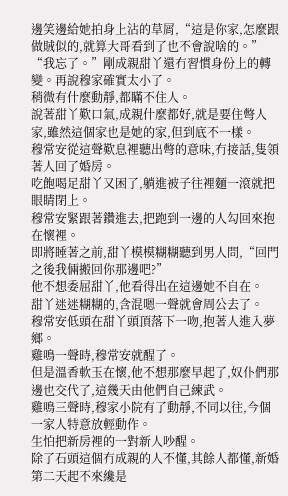邊笑邊給她拍身上沾的草屑,“這是你家,怎麼跟做賊似的,就算大哥看到了也不會說啥的。”
“我忘了。”剛成親甜丫還冇習慣身份上的轉變。再說穆家確實太小了。
稍微有什麼動靜,都瞞不住人。
說著甜丫歎口氣,成親什麼都好,就是要住彆人家,雖然這個家也是她的家,但到底不一樣。
穆常安從這聲歎息裡聽出彆的意味,冇接話,隻領著人回了婚房。
吃飽喝足甜丫又困了,躺進被子往裡麵一滾就把眼睛閉上。
穆常安緊跟著鑽進去,把跑到一邊的人勾回來抱在懷裡。
即將睡著之前,甜丫模模糊糊聽到男人問,“回門之後我倆搬回你那邊吧?”
他不想委屈甜丫,他看得出在這邊她不自在。
甜丫迷迷糊糊的,含混嗯一聲就會周公去了。
穆常安低頭在甜丫頭頂落下一吻,抱著人進入夢鄉。
雞鳴一聲時,穆常安就醒了。
但是溫香軟玉在懷,他不想那麼早起了,奴仆們那邊也交代了,這幾天由他們自己練武。
雞鳴三聲時,穆家小院有了動靜,不同以往,今個一家人特意放輕動作。
生怕把新房裡的一對新人吵醒。
除了石頭這個冇成親的人不懂,其餘人都懂,新婚第二天起不來纔是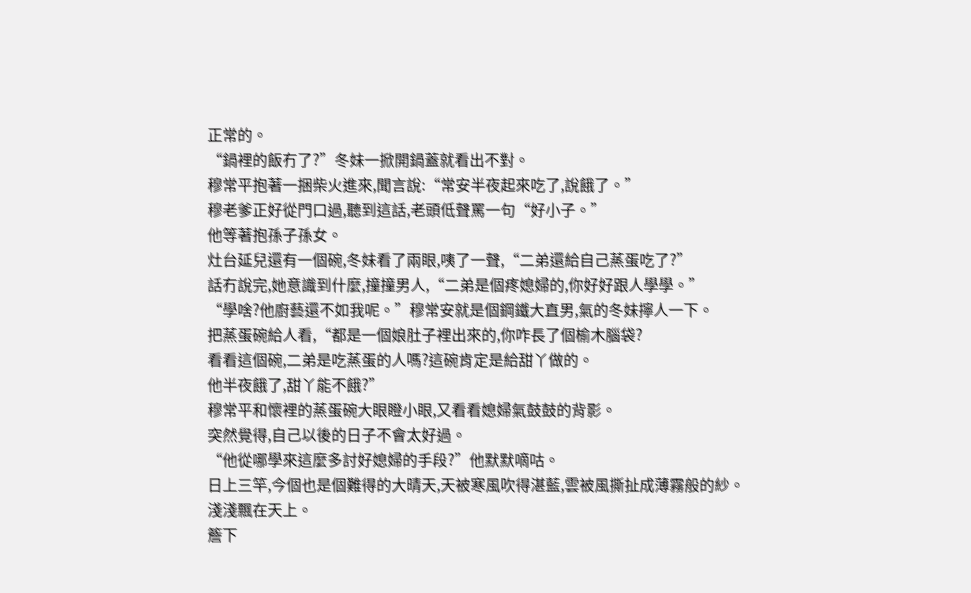正常的。
“鍋裡的飯冇了?”冬妹一掀開鍋蓋就看出不對。
穆常平抱著一捆柴火進來,聞言說:“常安半夜起來吃了,說餓了。”
穆老爹正好從門口過,聽到這話,老頭低聲罵一句“好小子。”
他等著抱孫子孫女。
灶台延兒還有一個碗,冬妹看了兩眼,咦了一聲,“二弟還給自己蒸蛋吃了?”
話冇說完,她意識到什麼,撞撞男人,“二弟是個疼媳婦的,你好好跟人學學。”
“學啥?他廚藝還不如我呢。”穆常安就是個鋼鐵大直男,氣的冬妹擰人一下。
把蒸蛋碗給人看,“都是一個娘肚子裡出來的,你咋長了個榆木腦袋?
看看這個碗,二弟是吃蒸蛋的人嗎?這碗肯定是給甜丫做的。
他半夜餓了,甜丫能不餓?”
穆常平和懷裡的蒸蛋碗大眼瞪小眼,又看看媳婦氣鼓鼓的背影。
突然覺得,自己以後的日子不會太好過。
“他從哪學來這麼多討好媳婦的手段?”他默默嘀咕。
日上三竿,今個也是個難得的大晴天,天被寒風吹得湛藍,雲被風撕扯成薄霧般的紗。
淺淺飄在天上。
簷下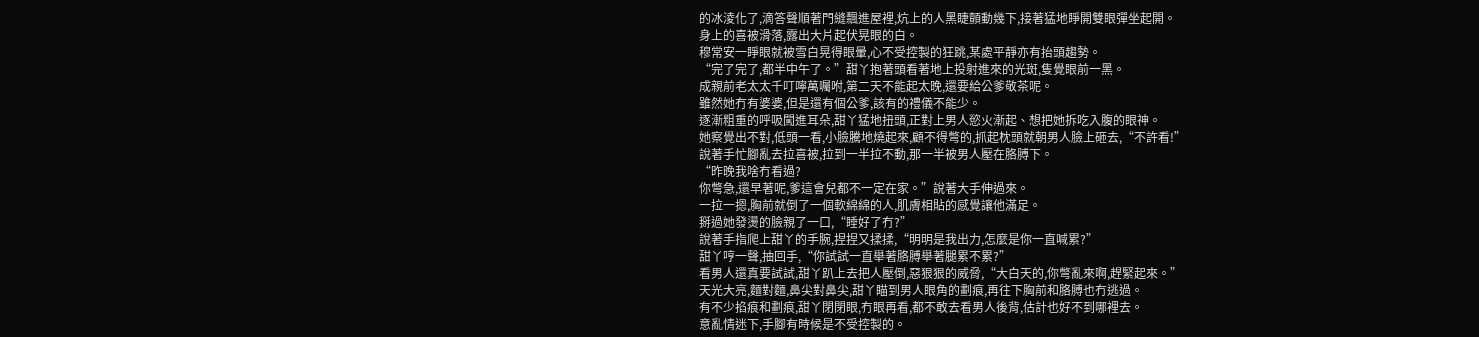的冰淩化了,滴答聲順著門縫飄進屋裡,炕上的人黑睫顫動幾下,接著猛地睜開雙眼彈坐起開。
身上的喜被滑落,露出大片起伏晃眼的白。
穆常安一睜眼就被雪白晃得眼暈,心不受控製的狂跳,某處平靜亦有抬頭趨勢。
“完了完了,都半中午了。”甜丫抱著頭看著地上投射進來的光斑,隻覺眼前一黑。
成親前老太太千叮嚀萬囑咐,第二天不能起太晚,還要給公爹敬茶呢。
雖然她冇有婆婆,但是還有個公爹,該有的禮儀不能少。
逐漸粗重的呼吸闖進耳朵,甜丫猛地扭頭,正對上男人慾火漸起、想把她拆吃入腹的眼神。
她察覺出不對,低頭一看,小臉騰地燒起來,顧不得彆的,抓起枕頭就朝男人臉上砸去,“不許看!”
說著手忙腳亂去拉喜被,拉到一半拉不動,那一半被男人壓在胳膊下。
“昨晚我啥冇看過?
你彆急,還早著呢,爹這會兒都不一定在家。”說著大手伸過來。
一拉一摁,胸前就倒了一個軟綿綿的人,肌膚相貼的感覺讓他滿足。
掰過她發燙的臉親了一口,“睡好了冇?”
說著手指爬上甜丫的手腕,捏捏又揉揉,“明明是我出力,怎麼是你一直喊累?”
甜丫哼一聲,抽回手,“你試試一直舉著胳膊舉著腿累不累?”
看男人還真要試試,甜丫趴上去把人壓倒,惡狠狠的威脅,“大白天的,你彆亂來啊,趕緊起來。”
天光大亮,麵對麵,鼻尖對鼻尖,甜丫瞄到男人眼角的劃痕,再往下胸前和胳膊也冇逃過。
有不少掐痕和劃痕,甜丫閉閉眼,冇眼再看,都不敢去看男人後背,估計也好不到哪裡去。
意亂情迷下,手腳有時候是不受控製的。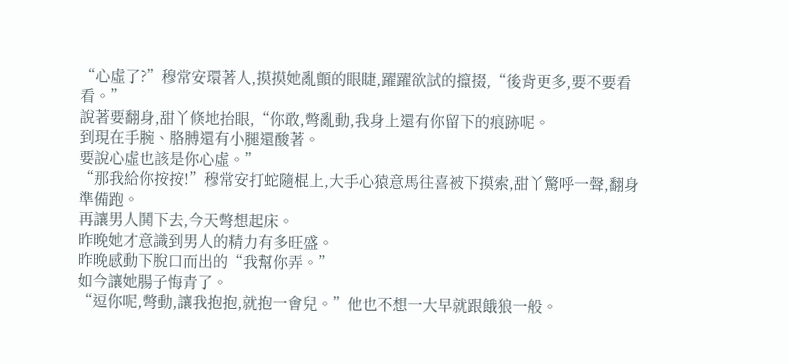“心虛了?”穆常安環著人,摸摸她亂顫的眼睫,躍躍欲試的攛掇,“後背更多,要不要看看。”
說著要翻身,甜丫倏地抬眼,“你敢,彆亂動,我身上還有你留下的痕跡呢。
到現在手腕、胳膊還有小腿還酸著。
要說心虛也該是你心虛。”
“那我給你按按!”穆常安打蛇隨棍上,大手心猿意馬往喜被下摸索,甜丫驚呼一聲,翻身準備跑。
再讓男人鬨下去,今天彆想起床。
昨晚她才意識到男人的精力有多旺盛。
昨晚感動下脫口而出的“我幫你弄。”
如今讓她腸子悔青了。
“逗你呢,彆動,讓我抱抱,就抱一會兒。”他也不想一大早就跟餓狼一般。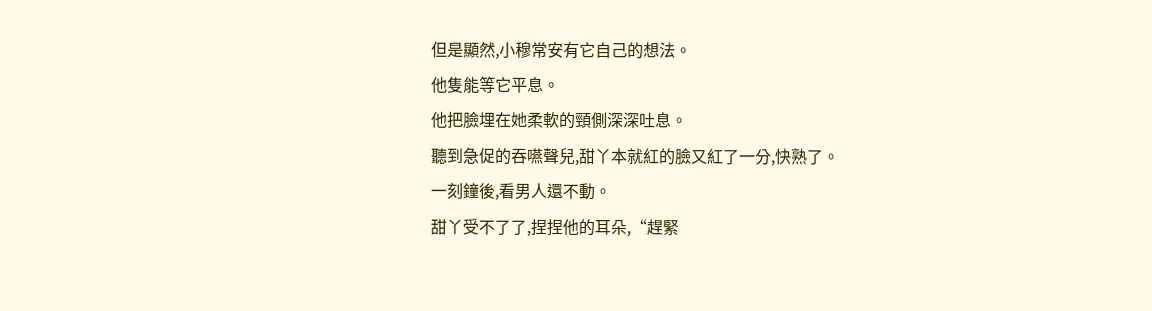但是顯然,小穆常安有它自己的想法。
他隻能等它平息。
他把臉埋在她柔軟的頸側深深吐息。
聽到急促的吞嚥聲兒,甜丫本就紅的臉又紅了一分,快熟了。
一刻鐘後,看男人還不動。
甜丫受不了了,捏捏他的耳朵,“趕緊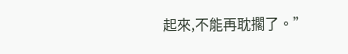起來,不能再耽擱了。”